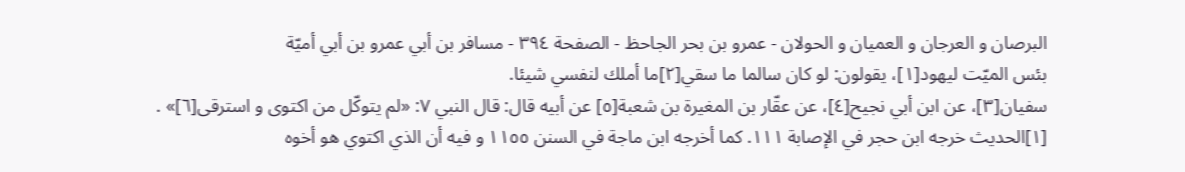البرصان و العرجان و العميان و الحولان - عمرو بن بحر الجاحظ - الصفحة ٣٩٤ - مسافر بن أبي عمرو بن أبي أميّة
بئس الميّت ليهود[١]، يقولون: لو كان سالما ما سقي[٢]ما أملك لنفسي شيئا.
سفيان[٣]، عن ابن أبي نجيح[٤]، عن عقّار بن المغيرة بن شعبة[٥] عن أبيه قال: قال النبي ٧: «لم يتوكّل من اكتوى و استرقى[٦]» .
[١]الحديث خرجه ابن حجر في الإصابة ١١١. كما أخرجه ابن ماجة في السنن ١١٥٥ و فيه أن الذي اكتوي هو أخوه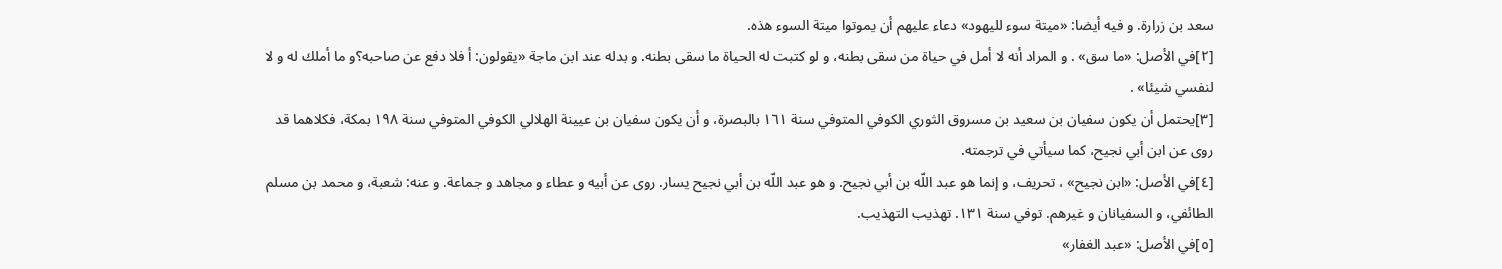سعد بن زرارة. و فيه أيضا: «ميتة سوء لليهود» دعاء عليهم أن يموتوا ميتة السوء هذه.
[٢]في الأصل: «ما سق» . و المراد أنه لا أمل في حياة من سقى بطنه، و لو كتبت له الحياة ما سقى بطنه. و بدله عند ابن ماجة «يقولون: أ فلا دفع عن صاحبه؟و ما أملك له و لا لنفسي شيئا» .
[٣]يحتمل أن يكون سفيان بن سعيد بن مسروق الثوري الكوفي المتوفي سنة ١٦١ بالبصرة، و أن يكون سفيان بن عيينة الهلالي الكوفي المتوفي سنة ١٩٨ بمكة، فكلاهما قد روى عن ابن أبي نجيح، كما سيأتي في ترجمته.
[٤]في الأصل: «ابن نجيح» ، تحريف، و إنما هو عبد اللّه بن أبي نجيح. و هو عبد اللّه بن أبي نجيح يسار. روى عن أبيه و عطاء و مجاهد و جماعة. و عنه: شعبة، و محمد بن مسلم الطائفي، و السفيانان و غيرهم. توفي سنة ١٣١. تهذيب التهذيب.
[٥]في الأصل: «عبد الغفار»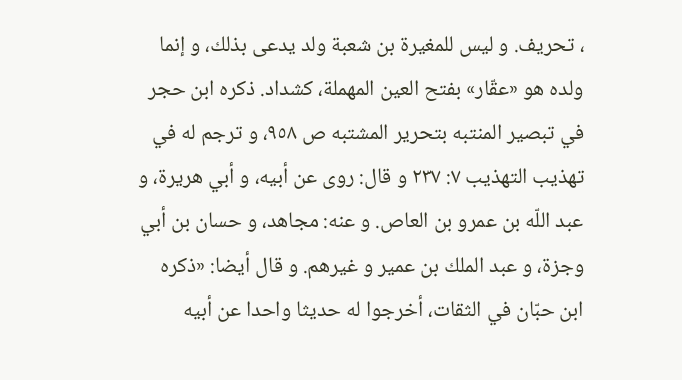، تحريف. و ليس للمغيرة بن شعبة ولد يدعى بذلك، و إنما ولده هو «عقّار» بفتح العين المهملة، كشداد. ذكره ابن حجر في تبصير المنتبه بتحرير المشتبه ص ٩٥٨، و ترجم له في تهذيب التهذيب ٧: ٢٣٧ و قال: روى عن أبيه، و أبي هريرة، و عبد اللّه بن عمرو بن العاص. و عنه: مجاهد، و حسان بن أبي وجزة، و عبد الملك بن عمير و غيرهم. و قال أيضا: «ذكره ابن حبّان في الثقات، أخرجوا له حديثا واحدا عن أبيه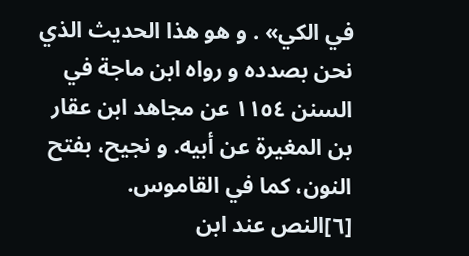في الكي» . و هو هذا الحديث الذي نحن بصدده و رواه ابن ماجة في السنن ١١٥٤ عن مجاهد ابن عقار بن المغيرة عن أبيه. و نجيح، بفتح النون، كما في القاموس.
[٦]النص عند ابن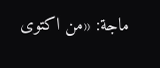ماجة: «من اكتوى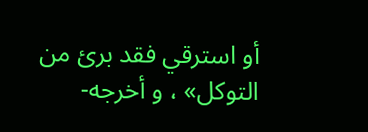أو استرقي فقد برئ من التوكل» ، و أخرجه-